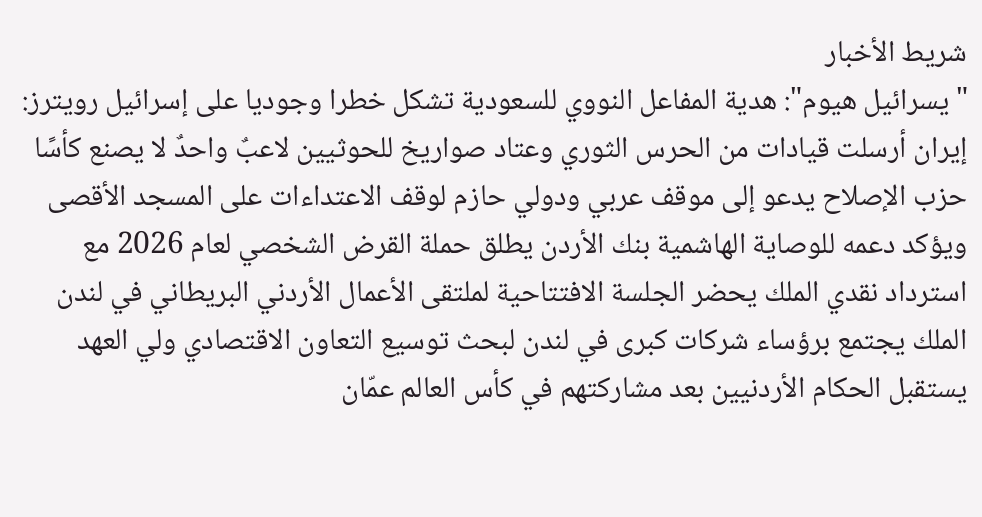شريط الأخبار
"يسرائيل هيوم": هدية المفاعل النووي للسعودية تشكل خطرا وجوديا على إسرائيل رويترز: إيران أرسلت قيادات من الحرس الثوري وعتاد صواريخ للحوثيين لاعبٌ واحدٌ لا يصنع كأسًا حزب الإصلاح يدعو إلى موقف عربي ودولي حازم لوقف الاعتداءات على المسجد الأقصى ويؤكد دعمه للوصاية الهاشمية بنك الأردن يطلق حملة القرض الشخصي لعام 2026 مع استرداد نقدي الملك يحضر الجلسة الافتتاحية لملتقى الأعمال الأردني البريطاني في لندن الملك يجتمع برؤساء شركات كبرى في لندن لبحث توسيع التعاون الاقتصادي ولي العهد يستقبل الحكام الأردنيين بعد مشاركتهم في كأس العالم عمّان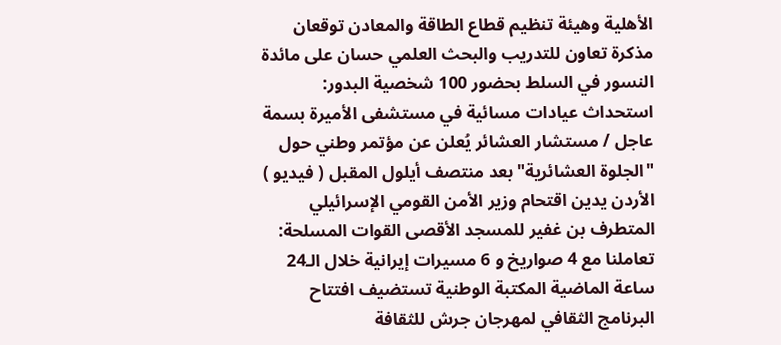الأهلية وهيئة تنظيم قطاع الطاقة والمعادن توقعان مذكرة تعاون للتدريب والبحث العلمي حسان على مائدة النسور في السلط بحضور 100 شخصية البدور: استحداث عيادات مسائية في مستشفى الأميرة بسمة عاجل / مستشار العشائر يُعلن عن مؤتمر وطني حول "الجلوة العشائرية" بعد منتصف أيلول المقبل ( فيديو ) الأردن يدين اقتحام وزير الأمن القومي الإسرائيلي المتطرف بن غفير للمسجد الأقصى القوات المسلحة: تعاملنا مع 4 صواريخ و 6 مسيرات إيرانية خلال الـ24 ساعة الماضية المكتبة الوطنية تستضيف افتتاح البرنامج الثقافي لمهرجان جرش للثقافة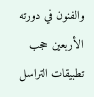والفنون في دورته الأربعين حجب تطبيقات التراسل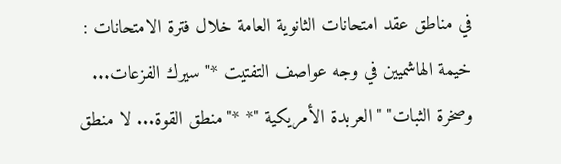في مناطق عقد امتحانات الثانوية العامة خلال فترة الامتحانات : خيمة الهاشميين في وجه عواصف التفتيت *"سيرك الفزعات... وصخرة الثبات" "العربدة الأمريكية "* *"منطق القوة... لا منطق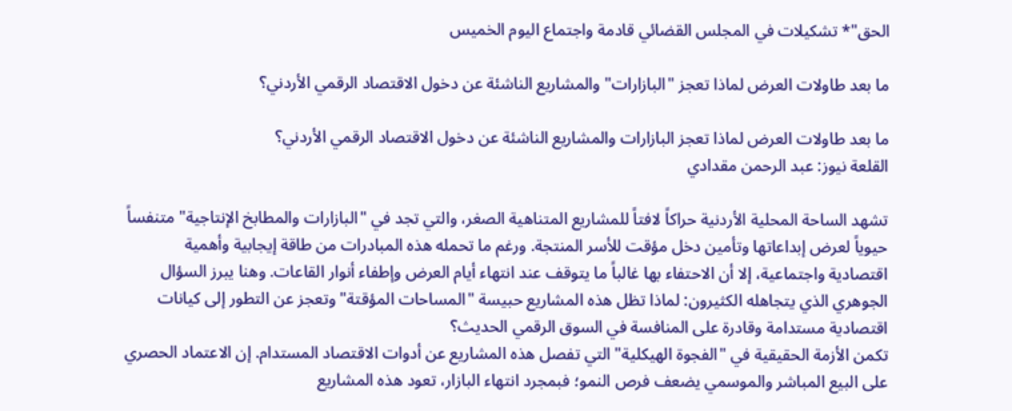الحق"* تشكيلات في المجلس القضائي قادمة واجتماع اليوم الخميس

ما بعد طاولات العرض لماذا تعجز "البازارات" والمشاريع الناشئة عن دخول الاقتصاد الرقمي الأردني؟

ما بعد طاولات العرض لماذا تعجز البازارات والمشاريع الناشئة عن دخول الاقتصاد الرقمي الأردني؟
القلعة نيوز: عبد الرحمن مقدادي

تشهد الساحة المحلية الأردنية حراكاً لافتاً للمشاريع المتناهية الصغر، والتي تجد في "البازارات والمطابخ الإنتاجية" متنفساً حيوياً لعرض إبداعاتها وتأمين دخل مؤقت للأسر المنتجة. ورغم ما تحمله هذه المبادرات من طاقة إيجابية وأهمية اقتصادية واجتماعية، إلا أن الاحتفاء بها غالباً ما يتوقف عند انتهاء أيام العرض وإطفاء أنوار القاعات. وهنا يبرز السؤال الجوهري الذي يتجاهله الكثيرون: لماذا تظل هذه المشاريع حبيسة "المساحات المؤقتة" وتعجز عن التطور إلى كيانات اقتصادية مستدامة وقادرة على المنافسة في السوق الرقمي الحديث؟
تكمن الأزمة الحقيقية في "الفجوة الهيكلية" التي تفصل هذه المشاريع عن أدوات الاقتصاد المستدام. إن الاعتماد الحصري على البيع المباشر والموسمي يضعف فرص النمو؛ فبمجرد انتهاء البازار، تعود هذه المشاريع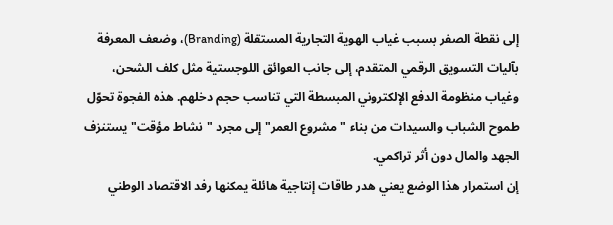إلى نقطة الصفر بسبب غياب الهوية التجارية المستقلة (Branding)، وضعف المعرفة بآليات التسويق الرقمي المتقدم، إلى جانب العوائق اللوجستية مثل كلف الشحن، وغياب منظومة الدفع الإلكتروني المبسطة التي تناسب حجم دخلهم. هذه الفجوة تحوّل طموح الشباب والسيدات من بناء "مشروع العمر" إلى مجرد "نشاط مؤقت" يستنزف الجهد والمال دون أثر تراكمي.
إن استمرار هذا الوضع يعني هدر طاقات إنتاجية هائلة يمكنها رفد الاقتصاد الوطني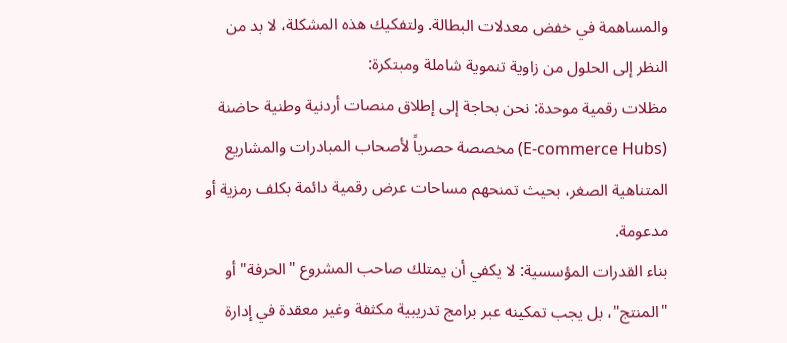والمساهمة في خفض معدلات البطالة. ولتفكيك هذه المشكلة، لا بد من النظر إلى الحلول من زاوية تنموية شاملة ومبتكرة:
مظلات رقمية موحدة: نحن بحاجة إلى إطلاق منصات أردنية وطنية حاضنة (E-commerce Hubs) مخصصة حصرياً لأصحاب المبادرات والمشاريع المتناهية الصغر، بحيث تمنحهم مساحات عرض رقمية دائمة بكلف رمزية أو مدعومة.
بناء القدرات المؤسسية: لا يكفي أن يمتلك صاحب المشروع "الحرفة" أو "المنتج"، بل يجب تمكينه عبر برامج تدريبية مكثفة وغير معقدة في إدارة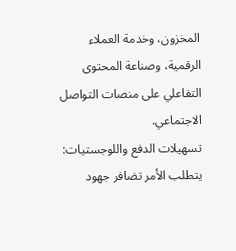المخزون، وخدمة العملاء الرقمية، وصناعة المحتوى التفاعلي على منصات التواصل الاجتماعي.
تسهيلات الدفع واللوجستيات: يتطلب الأمر تضافر جهود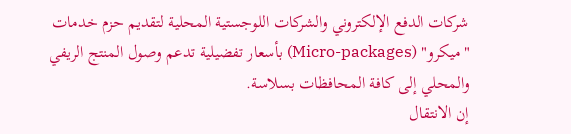شركات الدفع الإلكتروني والشركات اللوجستية المحلية لتقديم حزم خدمات "ميكرو" (Micro-packages) بأسعار تفضيلية تدعم وصول المنتج الريفي والمحلي إلى كافة المحافظات بسلاسة.
إن الانتقال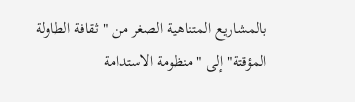بالمشاريع المتناهية الصغر من "ثقافة الطاولة المؤقتة" إلى "منظومة الاستدامة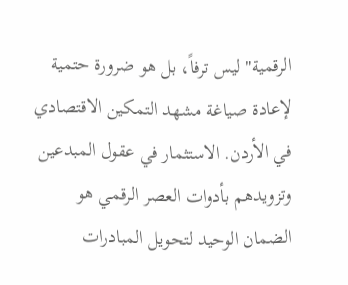الرقمية" ليس ترفاً، بل هو ضرورة حتمية لإعادة صياغة مشهد التمكين الاقتصادي في الأردن. الاستثمار في عقول المبدعين وتزويدهم بأدوات العصر الرقمي هو الضمان الوحيد لتحويل المبادرات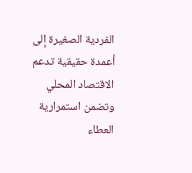الفردية الصغيرة إلى أعمدة حقيقية تدعم الاقتصاد المحلي وتضمن استمرارية العطاء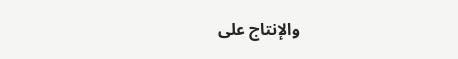والإنتاج على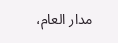مدار العام،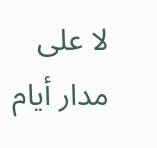لا على مدار أيام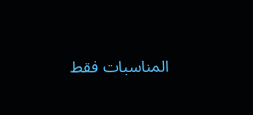المناسبات فقط